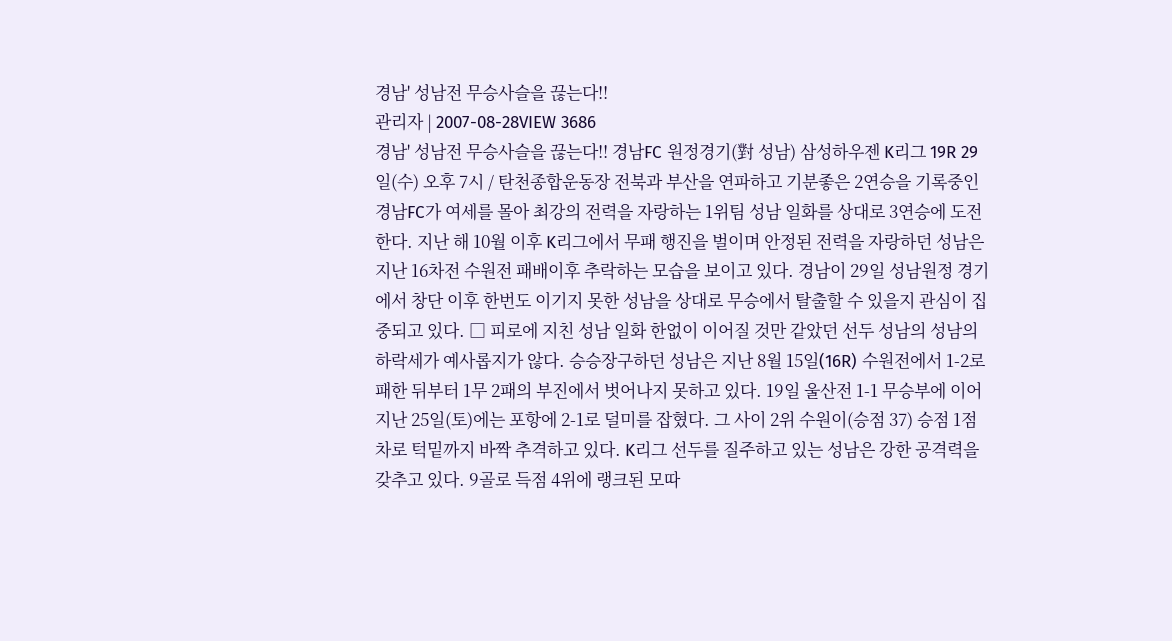경남' 성남전 무승사슬을 끊는다!!
관리자 | 2007-08-28VIEW 3686
경남' 성남전 무승사슬을 끊는다!! 경남FC 원정경기(對 성남) 삼성하우젠 K리그 19R 29일(수) 오후 7시 / 탄천종합운동장 전북과 부산을 연파하고 기분좋은 2연승을 기록중인 경남FC가 여세를 몰아 최강의 전력을 자랑하는 1위팀 성남 일화를 상대로 3연승에 도전한다. 지난 해 10월 이후 K리그에서 무패 행진을 벌이며 안정된 전력을 자랑하던 성남은 지난 16차전 수원전 패배이후 추락하는 모습을 보이고 있다. 경남이 29일 성남원정 경기에서 창단 이후 한번도 이기지 못한 성남을 상대로 무승에서 탈출할 수 있을지 관심이 집중되고 있다. □ 피로에 지친 성남 일화 한없이 이어질 것만 같았던 선두 성남의 성남의 하락세가 예사롭지가 않다. 승승장구하던 성남은 지난 8월 15일(16R) 수원전에서 1-2로 패한 뒤부터 1무 2패의 부진에서 벗어나지 못하고 있다. 19일 울산전 1-1 무승부에 이어 지난 25일(토)에는 포항에 2-1로 덜미를 잡혔다. 그 사이 2위 수원이(승점 37) 승점 1점차로 턱밑까지 바짝 추격하고 있다. K리그 선두를 질주하고 있는 성남은 강한 공격력을 갖추고 있다. 9골로 득점 4위에 랭크된 모따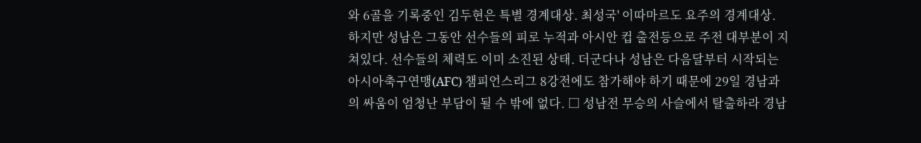와 6골을 기록중인 김두현은 특별 경계대상. 최성국' 이따마르도 요주의 경계대상. 하지만 성남은 그동안 선수들의 피로 누적과 아시안 컵 출전등으로 주전 대부분이 지쳐있다. 선수들의 체력도 이미 소진된 상태. 더군다나 성남은 다음달부터 시작되는 아시아축구연맹(AFC) 챔피언스리그 8강전에도 참가해야 하기 때문에 29일 경남과의 싸움이 엄청난 부담이 될 수 밖에 없다. □ 성남전 무승의 사슬에서 탈출하라 경남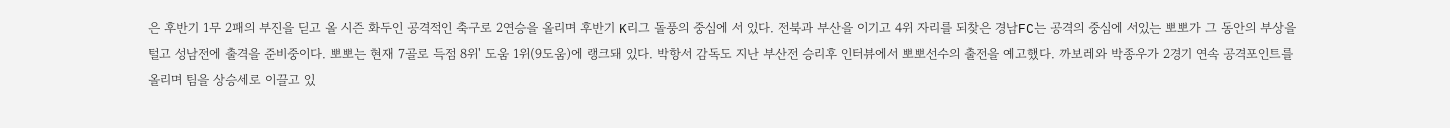은 후반기 1무 2패의 부진을 딛고 올 시즌 화두인 공격적인 축구로 2연승을 올리며 후반기 K리그 돌풍의 중심에 서 있다. 전북과 부산을 이기고 4위 자리를 되찾은 경남FC는 공격의 중심에 서있는 뽀뽀가 그 동안의 부상을 털고 성남전에 출격을 준비중이다. 뽀뽀는 현재 7골로 득점 8위' 도움 1위(9도움)에 랭크돼 있다. 박항서 감독도 지난 부산전 승리후 인터뷰에서 뽀뽀선수의 출전을 예고했다. 까보레와 박종우가 2경기 연속 공격포인트를 올리며 팀을 상승세로 이끌고 있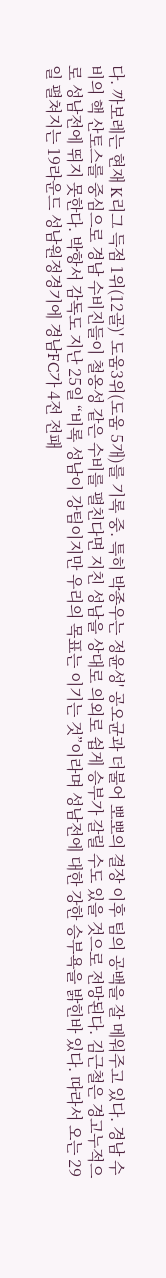다. 까보레는 현재 K리그 득점 1위(12골)' 도움3위(도움 5개)를 기록 중. 특히 박종우는 정윤성' 공오균과 더불어 뽀뽀의 결장 이후 팀의 공백을 잘 메워주고 있다. 경남 수비의 핵 산토스를 중심으로 경남 수비진들이 철옹성 같은 수비를 펼친다면 지친 성남을 상대로 의외로 쉽게 승부가 갈릴 수도 있을 것으로 전망된다. 김근철은 경고누적으로 성남전에 뛰지 못한다. 박항서 감독도 지난 25일 “비록 성남이 강팀이지만 우리의 목표는 이기는 것”이라며 성남전에 대한 강한 승부욕을 밝힌바 있다. 따라서 오는 29일 펼쳐지는 19라운드 성남원정경기에 경남FC가 4전 전패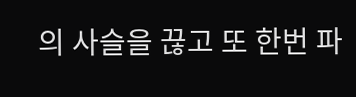의 사슬을 끊고 또 한번 파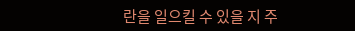란을 일으킬 수 있을 지 주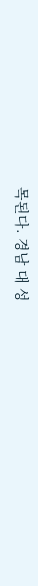목된다. 경남 대 성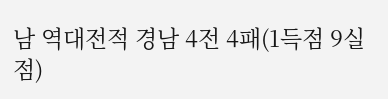남 역대전적 경남 4전 4패(1득점 9실점)